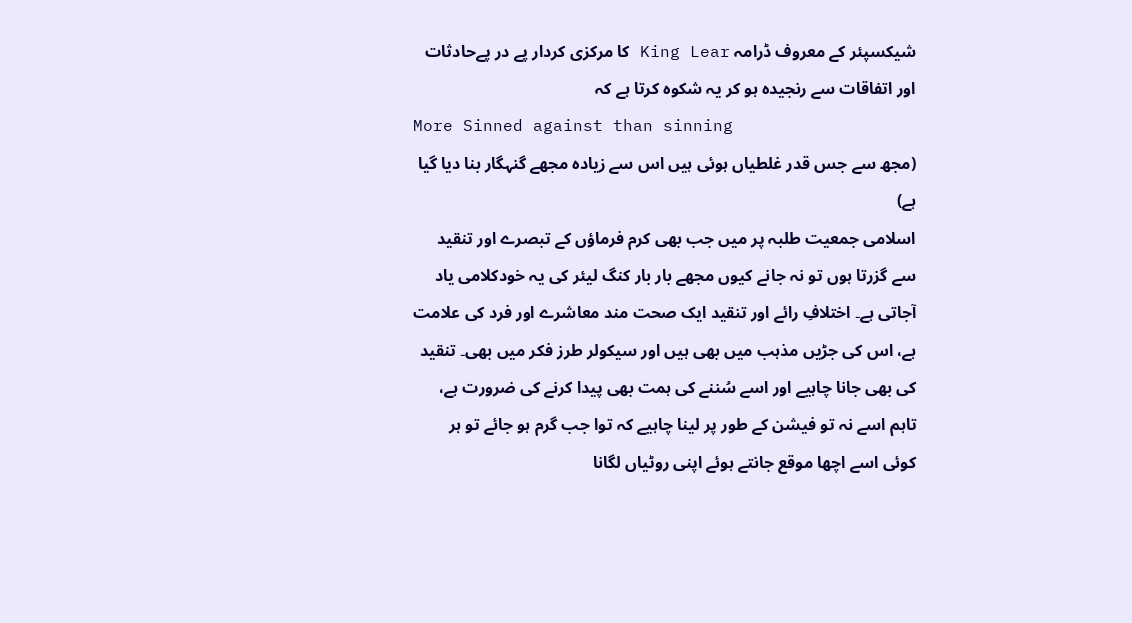شیکسپئر کے معروف ڈرامہ King Lear کا مرکزی کردار پے در پےحادثات اور اتفاقات سے رنجیدہ ہو کر یہ شکوہ کرتا ہے کہ
More Sinned against than sinning
(مجھ سے جس قدر غلطیاں ہوئی ہیں اس سے زیادہ مجھے گنہگار بنا دیا گیا ہے)
اسلامی جمعیت طلبہ پر میں جب بھی کرم فرماؤں کے تبصرے اور تنقید سے گزرتا ہوں تو نہ جانے کیوں مجھے بار بار کنگ لیئر کی یہ خودکلامی یاد آجاتی ہے۔ اختلافِ رائے اور تنقید ایک صحت مند معاشرے اور فرد کی علامت ہے، اس کی جڑیں مذہب میں بھی ہیں اور سیکولر طرز فکر میں بھی۔ تنقید کی بھی جانا چاہیے اور اسے سُننے کی ہمت بھی پیدا کرنے کی ضرورت ہے، تاہم اسے نہ تو فیشن کے طور پر لینا چاہیے کہ توا جب گرم ہو جائے تو ہر کوئی اسے اچھا موقع جانتے ہوئے اپنی روٹیاں لگانا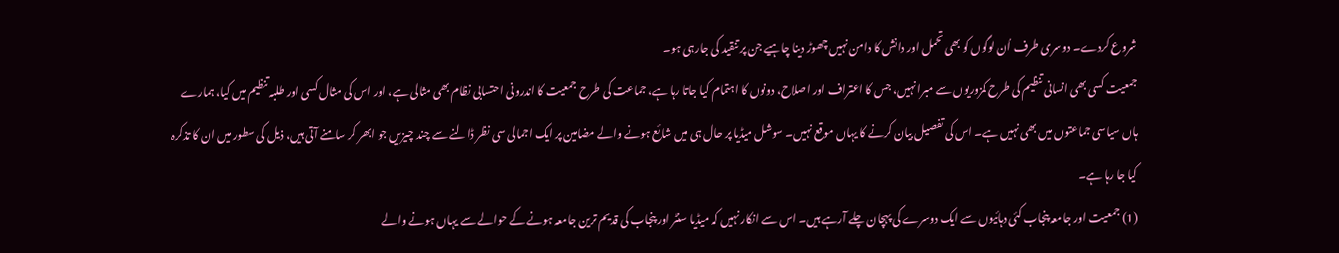شروع کردے۔ دوسری طرف اُن لوگوں کو بھی تحمل اور دانش کا دامن نہیں چھوڑ دینا چاہیے جن پر تنقید کی جارہی ہو۔
جمعیت کسی بھی انسانی تنظیم کی طرح کمزوریوں سے مبرا نہیں، جس کا اعتراف اور اصلاح، دونوں کا اہتمام کیا جاتا رہا ہے، جماعت کی طرح جمعیت کا اندرونی احتسابی نظام بھی مثالی ہے، اور اس کی مثال کسی اور طلبہ تنظیم میں کیا، ہمارے ہاں سیاسی جماعتوں میں بھی نہیں ہے۔ اس کی تفصیل بیان کرنے کا یہاں موقع نہیں۔ سوشل میڈیا پر حال ہی میں شائع ہونے والے مضامین پر ایک اجمالی سی نظر ڈالنے سے چند چیزیں جو ابھر کر سامنے آتی ہیں، ذیل کی سطور میں ان کا تذکرہ کیا جا رہا ہے۔
(1) جمعیت اور جامعہ پنجاب کئی دہائیوں سے ایک دوسرے کی پہچان چلے آرہے ہیں۔ اس سے انکار نہیں کہ میڈیا سنٹر اور پنجاب کی قدیم ترین جامعہ ہونے کے حوالے سے یہاں ہونے والے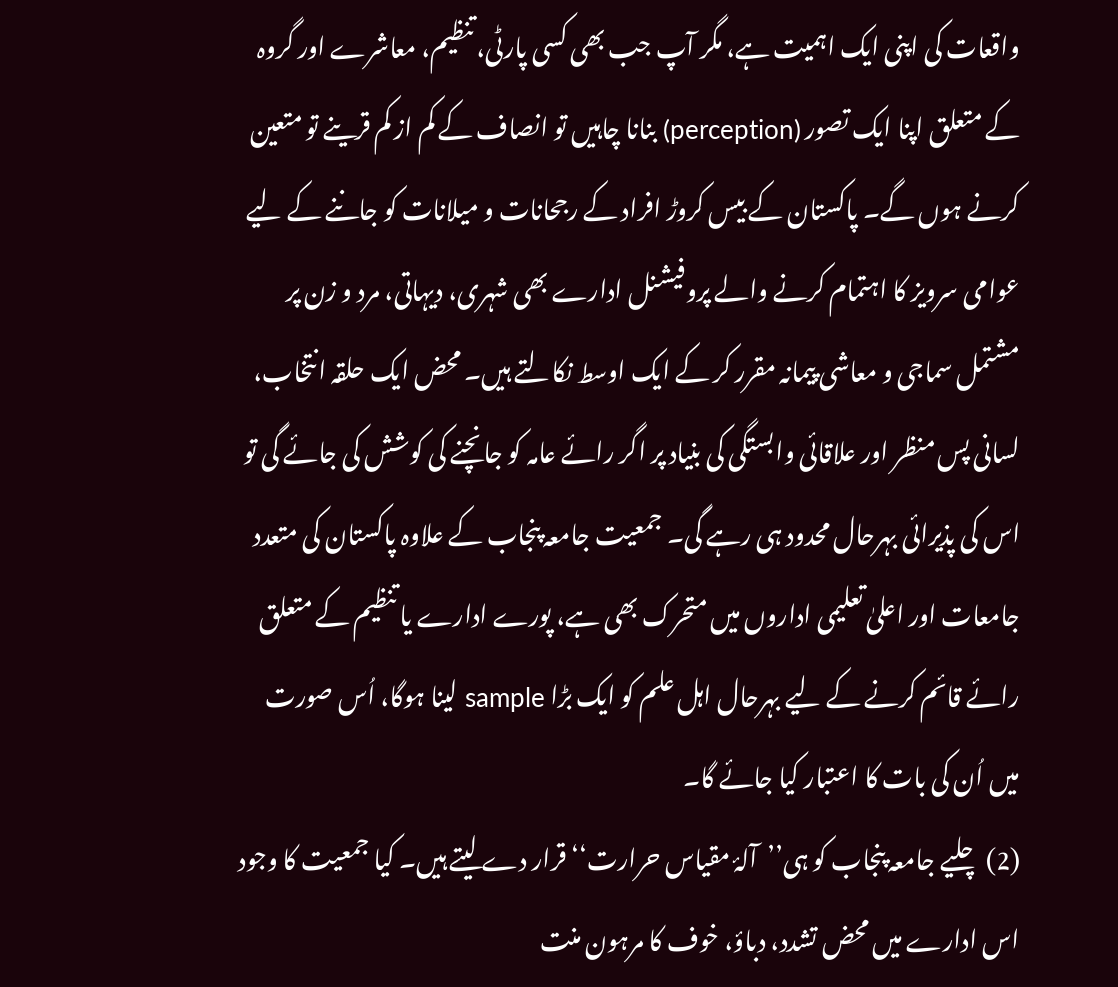واقعات کی اپنی ایک اہمیت ہے، مگر آپ جب بھی کسی پارٹی، تنظیم، معاشرے اور گروہ کے متعلق اپنا ایک تصور (perception) بنانا چاہیں تو انصاف کے کم از کم قرینے تو متعین کرنے ہوں گے۔ پاکستان کے بیس کروڑ افراد کے رجحانات و میلانات کو جاننے کے لیے عوامی سرویز کا اہتمام کرنے والے پروفیشنل ادارے بھی شہری، دیہاتی، مرد و زن پر مشتمل سماجی و معاشی پیمانہ مقرر کر کے ایک اوسط نکالتے ہیں۔ محض ایک حلقہ انتخاب، لسانی پس منظر اور علاقائی وابستگی کی بنیاد پر اگر رائے عامہ کو جانچنے کی کوشش کی جائے گی تو اس کی پذیرائی بہرحال محدود ہی رہے گی۔ جمعیت جامعہ پنجاب کے علاوہ پاکستان کی متعدد جامعات اور اعلیٰ تعلیمی اداروں میں متحرک بھی ہے، پورے ادارے یا تنظیم کے متعلق رائے قائم کرنے کے لیے بہرحال اہل علم کو ایک بڑا sample لینا ہوگا، اُس صورت میں اُن کی بات کا اعتبار کیا جائے گا۔
(2) چلیے جامعہ پنجاب کو ہی’’آلۂ مقیاس حرارت‘‘ قرار دے لیتے ہیں۔ کیا جمعیت کا وجود اس ادارے میں محض تشدد، دباؤ، خوف کا مرہون منت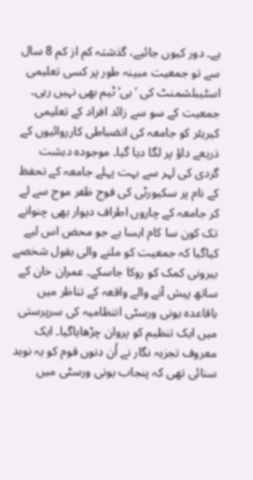ہے۔ دور کیوں جائیے، گذشتہ کم از کم 8 سال سے تو جمعیت مبینہ طور پر کسی تعلیمی اسٹیبلشمنٹ کی ’بی‘ ٹیم بھی نہیں رہی۔ جمعیت کے سو سے زائد افراد کے تعلیمی کیریئر کو جامعہ کی انضباطی کارروائیوں کے ذریعے داؤ پر لگا دیا گیا۔ موجودہ دہشت گردی کی لہر سے بہت پہلے جامعہ کے تحفظ کے نام پر سکیورٹی کی فوج ظفر موج سے لے کر جامعہ کے چاروں اطراف دیوار بھی چنوانے تک کون سا کام ایسا ہے جو محض اس لیے کیاگیا کہ جمعیت کو ملنے والی بقول شخصے بیرونی کمک کو روکا جاسکے۔ عمران خان کے ساتھ پیش آنے والے واقعہ کے تناظر میں باقاعدہ یونی ورسٹی انتظامیہ کی سرپرستی میں ایک تنظیم کو پروان چڑھایاگیا۔ ایک معروف تجزیہ نگار نے اُن دنوں قوم کو یہ نوید سنائی تھی کہ پنجاب یونی ورسٹی میں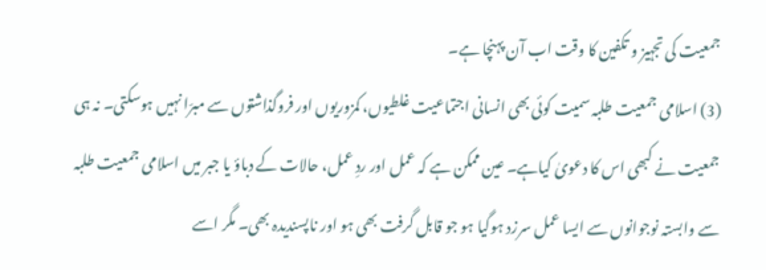جمعیت کی تجہیز و تکفین کا وقت اب آن پہنچا ہے۔
(3) اسلامی جمعیت طلبہ سمیت کوئی بھی انسانی اجتماعیت غلطیوں، کمزوریوں اور فروگذاشتوں سے مبرّا نہیں ہوسکتی۔ نہ ہی جمعیت نے کبھی اس کا دعویٰ کیاہے۔ عین ممکن ہے کہ عمل اور ردِ عمل، حالات کے دباؤ یا جبر میں اسلامی جمعیت طلبہ سے وابستہ نوجوانوں سے ایسا عمل سرزد ہوگیا ہو جو قابل گرفت بھی ہو اور ناپسندیدہ بھی۔ مگر اسے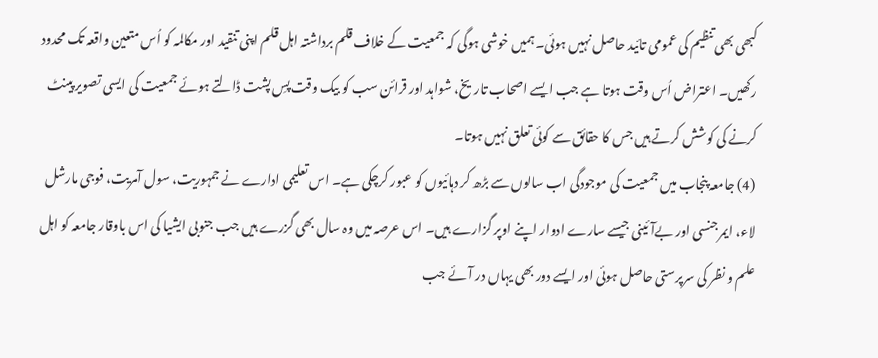کبھی بھی تنظیم کی عمومی تائید حاصل نہیں ہوئی۔ ہمیں خوشی ہوگی کہ جمعیت کے خلاف قلم برداشتہ اہل قلم اپنی تنقید اور مکالمہ کو اُس متعین واقعہ تک محدود رکھیں۔ اعتراض اُس وقت ہوتا ہے جب ایسے اصحاب تاریخ، شواہد اور قرائن سب کو بیک وقت پسِ پشت ڈالتے ہوئے جمعیت کی ایسی تصویر پینٹ کرنے کی کوشش کرتے ہیں جس کا حقائق سے کوئی تعلق نہیں ہوتا۔
(4) جامعہ پنجاب میں جمعیت کی موجودگی اب سالوں سے بڑھ کر دہائیوں کو عبور کرچکی ہے۔ اس تعلیمی ادارے نے جمہوریت، سول آمریت، فوجی مارشل لاء، ایمرجنسی اور بےآئینی جیسے سارے ادوار اپنے اوپر گزارے ہیں۔ اس عرصہ میں وہ سال بھی گزرے ہیں جب جنوبی ایشیا کی اس باوقار جامعہ کو اہل علم و نظر کی سرپرستی حاصل ہوئی اور ایسے دور بھی یہاں در آئے جب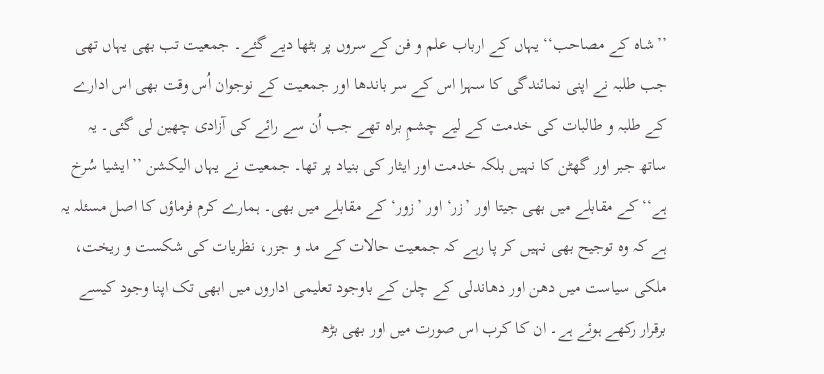’’شاہ کے مصاحب‘‘ یہاں کے ارباب علم و فن کے سروں پر بٹھا دیے گئے۔ جمعیت تب بھی یہاں تھی جب طلبہ نے اپنی نمائندگی کا سہرا اس کے سر باندھا اور جمعیت کے نوجوان اُس وقت بھی اس ادارے کے طلبہ و طالبات کی خدمت کے لیے چشمِ براہ تھے جب اُن سے رائے کی آزادی چھین لی گئی۔ یہ ساتھ جبر اور گھٹن کا نہیں بلکہ خدمت اور ایثار کی بنیاد پر تھا۔ جمعیت نے یہاں الیکشن ’’ایشیا سُرخ ہے‘‘ کے مقابلے میں بھی جیتا اور ’زر‘ اور ’زور‘ کے مقابلے میں بھی۔ ہمارے کرم فرماؤں کا اصل مسئلہ یہ ہے کہ وہ توجیح بھی نہیں کر پا رہے کہ جمعیت حالات کے مد و جزر، نظریات کی شکست و ریخت، ملکی سیاست میں دھن اور دھاندلی کے چلن کے باوجود تعلیمی اداروں میں ابھی تک اپنا وجود کیسے برقرار رکھے ہوئے ہے۔ ان کا کرب اس صورت میں اور بھی بڑھ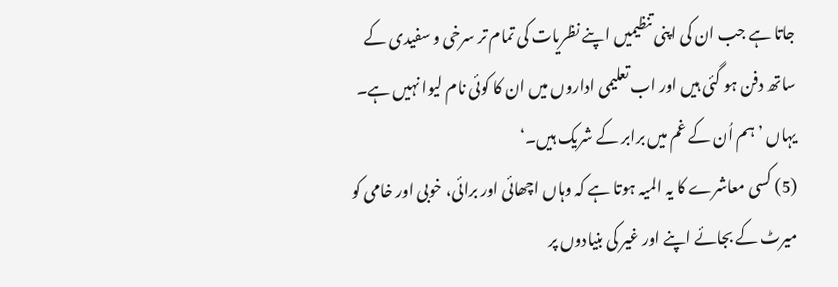جاتا ہے جب ان کی اپنی تنظیمیں اپنے نظریات کی تمام تر سرخی و سفیدی کے ساتھ دفن ہو گئی ہیں اور اب تعلیمی اداروں میں ان کا کوئی نام لیوا نہیں ہے۔ یہاں ’ہم اُن کے غم میں برابر کے شریک ہیں۔‘
(5) کسی معاشرے کا یہ المیہ ہوتا ہے کہ وہاں اچھائی اور برائی، خوبی اور خامی کو میرٹ کے بجائے اپنے اور غیر کی بنیادوں پر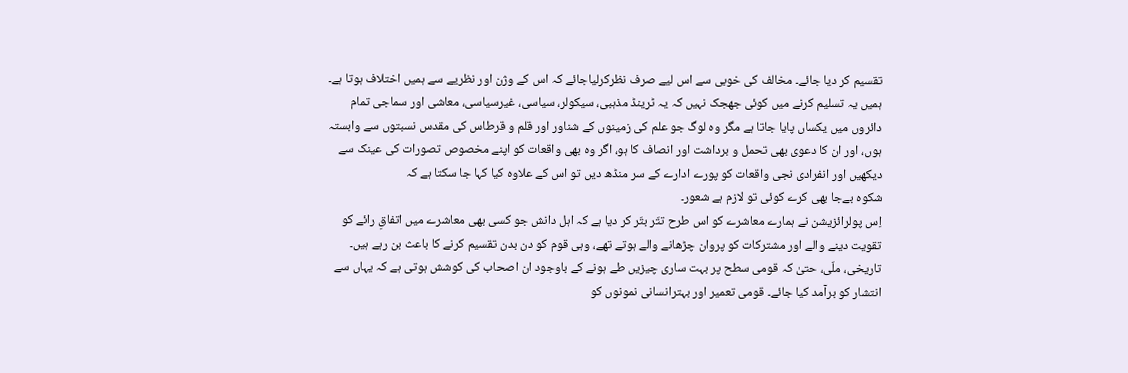تقسیم کر دیا جائے۔ مخالف کی خوبی سے اس لیے صرف نظرکرلیاجائے کہ اس کے وژن اور نظریے سے ہمیں اختلاف ہوتا ہے۔ ہمیں یہ تسلیم کرنے میں کوئی جھجک نہیں کہ یہ ٹرینڈ مذہبی، سیکولر، سیاسی، غیرسیاسی، معاشی اور سماجی تمام دائروں میں یکساں پایا جاتا ہے مگر وہ لوگ جو علم کی زمینوں کے شناور اور قلم و قرطاس کی مقدس نسبتوں سے وابستہ ہوں، اور ان کا دعوی بھی تحمل و برداشت اور انصاف کا ہو، اگر وہ بھی واقعات کو اپنے مخصوص تصورات کی عینک سے دیکھیں اور انفرادی نجی واقعات کو پورے ادارے کے سر منڈھ دیں تو اس کے علاوہ کیا کہا جا سکتا ہے کہ
شکوہ بےجا بھی کرے کوئی تو لازم ہے شعور۔
اِس پولرائزیشن نے ہمارے معاشرے کو اس طرح تتّر بتّر کر دیا ہے کہ اہل دانش جو کسی بھی معاشرے میں اتفاقِ رائے کو تقویت دینے والے اور مشترکات کو پروان چڑھانے والے ہوتے تھے، وہی قوم کو دن بدن تقسیم کرنے کا باعث بن رہے ہیں۔ تاریخی، ملّی، حتیٰ کہ قومی سطح پر بہت ساری چیزیں طے ہونے کے باوجود ان اصحاب کی کوشش ہوتی ہے کہ یہاں سے انتشار کو برآمد کیا جائے۔ قومی تعمیر اور بہترانسانی نمونوں کو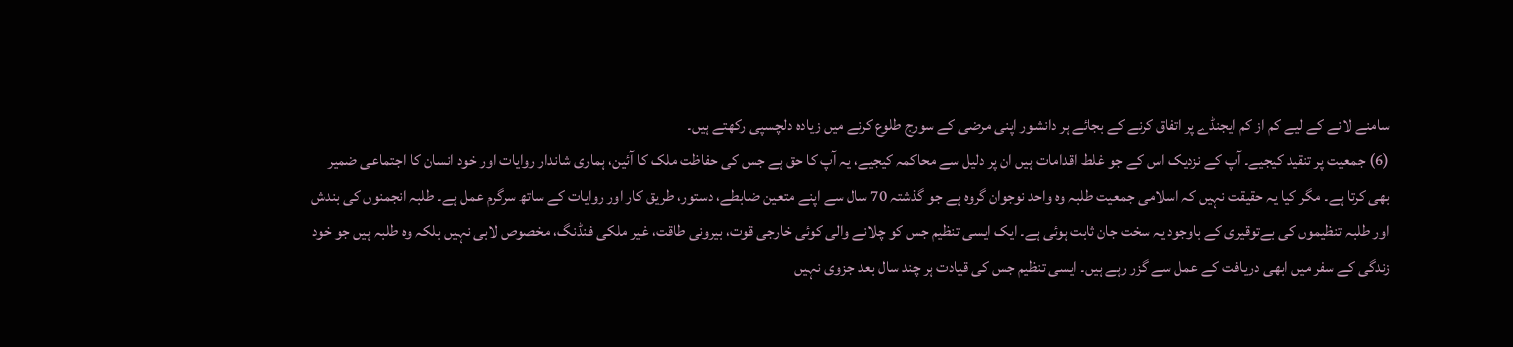سامنے لانے کے لیے کم از کم ایجنڈے پر اتفاق کرنے کے بجائے ہر دانشور اپنی مرضی کے سورج طلوع کرنے میں زیادہ دلچسپی رکھتے ہیں۔
(6) جمعیت پر تنقید کیجیے۔ آپ کے نزدیک اس کے جو غلط اقدامات ہیں ان پر دلیل سے محاکمہ کیجیے، یہ آپ کا حق ہے جس کی حفاظت ملک کا آئین، ہماری شاندار روایات اور خود انسان کا اجتماعی ضمیر بھی کرتا ہے۔ مگر کیا یہ حقیقت نہیں کہ اسلامی جمعیت طلبہ وہ واحد نوجوان گروہ ہے جو گذشتہ 70 سال سے اپنے متعین ضابطے، دستور، طریق کار اور روایات کے ساتھ سرگرم عمل ہے۔ طلبہ انجمنوں کی بندش اور طلبہ تنظیموں کی بےتوقیری کے باوجود یہ سخت جان ثابت ہوئی ہے۔ ایک ایسی تنظیم جس کو چلانے والی کوئی خارجی قوت، بیرونی طاقت، غیر ملکی فنڈنگ، مخصوص لابی نہیں بلکہ وہ طلبہ ہیں جو خود زندگی کے سفر میں ابھی دریافت کے عمل سے گزر رہے ہیں۔ ایسی تنظیم جس کی قیادت ہر چند سال بعد جزوی نہیں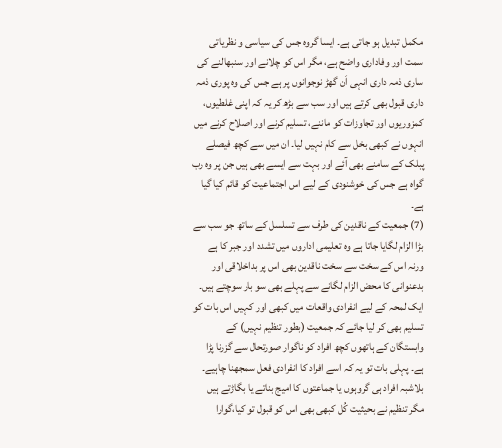مکمل تبدیل ہو جاتی ہے۔ ایسا گروہ جس کی سیاسی و نظریاتی سمت اور وفاداری واضح ہے، مگر اس کو چلانے اور سنبھالنے کی ساری ذمہ داری انہی اَن گھڑ نوجوانوں پر ہے جس کی وہ پوری ذمہ داری قبول بھی کرتے ہیں اور سب سے بڑھ کر یہ کہ اپنی غلطیوں، کمزوریوں اور تجاوزات کو ماننے، تسلیم کرنے اور اصلاح کرنے میں انہوں نے کبھی بخل سے کام نہیں لیا۔ ان میں سے کچھ فیصلے پبلک کے سامنے بھی آئے اور بہت سے ایسے بھی ہیں جن پر وہ رب گواہ ہے جس کی خوشنودی کے لیے اس اجتماعیت کو قائم کیا گیا ہے۔
(7) جمعیت کے ناقدین کی طرف سے تسلسل کے ساتھ جو سب سے بڑا الزام لگایا جاتا ہے وہ تعلیمی اداروں میں تشدد اور جبر کا ہے ورنہ اس کے سخت سے سخت ناقدین بھی اس پر بداخلاقی اور بدعنوانی کا محض الزام لگانے سے پہلے بھی سو بار سوچتے ہیں۔ ایک لمحہ کے لیے انفرادی واقعات میں کبھی اور کہیں اس بات کو تسلیم بھی کر لیا جائے کہ جمعیت (بطور تنظیم نہیں) کے وابستگان کے ہاتھوں کچھ افراد کو ناگوار صورتحال سے گزرنا پڑا ہے۔ پہلی بات تو یہ کہ اسے افراد کا انفرادی فعل سمجھنا چاہیے۔ بلاشبہ افراد ہی گروہوں یا جماعتوں کا امیج بناتے یا بگاڑتے ہیں مگر تنظیم نے بحیثیت کُل کبھی بھی اس کو قبول تو کیا،گوارا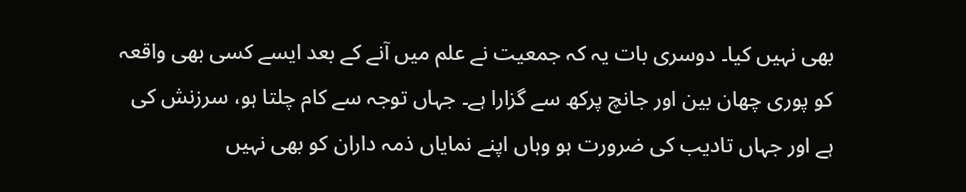بھی نہیں کیا۔ دوسری بات یہ کہ جمعیت نے علم میں آنے کے بعد ایسے کسی بھی واقعہ کو پوری چھان بین اور جانچ پرکھ سے گزارا ہے۔ جہاں توجہ سے کام چلتا ہو، سرزنش کی ہے اور جہاں تادیب کی ضرورت ہو وہاں اپنے نمایاں ذمہ داران کو بھی نہیں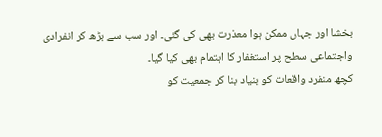بخشا اور جہاں ممکن ہوا معذرت بھی کی گئی۔ اور سب سے بڑھ کر انفرادی واجتماعی سطح پر استغفار کا اہتمام بھی کیا گیا۔
کچھ منفرد واقعات کو بنیاد بنا کر جمعیت کو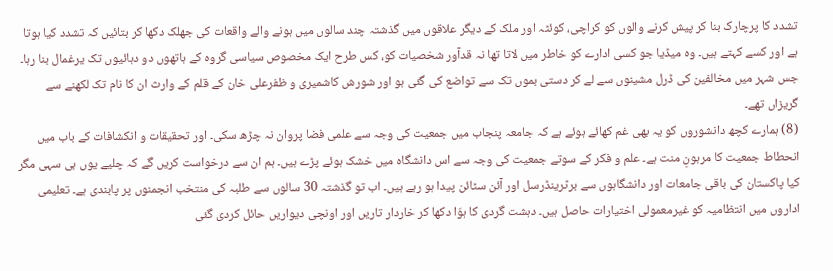تشدد کا پرچارک بنا کر پیش کرنے والوں کو کراچی، کوئٹہ اور ملک کے دیگر علاقوں میں گذشتہ چند سالوں میں ہونے والے واقعات کی جھلک دکھا کر بتائیں کہ تشدد کیا ہوتا ہے اور کسے کہتے ہیں۔ وہ میڈیا جو کسی ادارے کو خاطر میں لاتا تھا نہ قدآور شخصیات کو، کس طرح ایک مخصوص سیاسی گروہ کے ہاتھوں دو دہائیوں تک یرغمال بنا رہا۔ جس شہر میں مخالفین کی ڈرل مشینوں سے لے کر دستی بموں تک سے تواضع کی گئی ہو اور شورش کاشمیری و ظفرعلی خان کے قلم کے وارث ان کا نام تک لکھنے سے گریزاں تھے۔
(8) ہمارے کچھ دانشوروں کو یہ بھی غم کھائے ہوئے ہے کہ جامعہ پنجاب میں جمعیت کی وجہ سے علمی فضا پروان نہ چڑھ سکی۔ اور تحقیقات و انکشافات کے باب میں انحطاط جمعیت کا مرہونِ منت ہے۔ علم و فکر کے سوتے جمعیت کی وجہ سے اس دانشگاہ میں خشک ہوئے پڑے ہیں۔ ہم ان سے درخواست کریں گے کہ چلیے یوں ہی سہی مگر کیا پاکستان کی باقی جامعات اور دانشگاہوں سے برٹرینڈرسل اور آئن سٹائن پیدا ہو رہے ہیں۔ اب تو گذشتہ 30 سالوں سے طلبہ کی منتخب انجمنوں پر پابندی ہے۔ تعلیمی اداروں میں انتظامیہ کو غیرمعمولی اختیارات حاصل ہیں۔ دہشت گردی کا ہوّا دکھا کر خاردار تاریں اور اونچی دیواریں حائل کردی گئی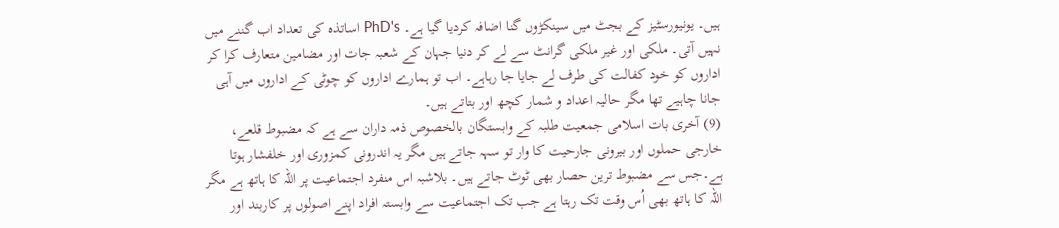ہیں۔ یونیورسٹیز کے بجٹ میں سینکڑوں گنا اضافہ کردیا گیا ہے۔ PhD's اساتذہ کی تعداد اب گننے میں نہیں آتی۔ ملکی اور غیر ملکی گرانٹ سے لے کر دنیا جہان کے شعبہ جات اور مضامین متعارف کرا کر اداروں کو خود کفالت کی طرف لے جایا جا رہاہے۔ اب تو ہمارے اداروں کو چوٹی کے اداروں میں آہی جانا چاہیے تھا مگر حالیہ اعداد و شمار کچھ اور بتاتے ہیں۔
(9) آخری بات اسلامی جمعیت طلبہ کے وابستگان بالخصوص ذمہ داران سے ہے کہ مضبوط قلعے، خارجی حملوں اور بیرونی جارحیت کا وار تو سہہ جاتے ہیں مگر یہ اندرونی کمزوری اور خلفشار ہوتا ہے۔جس سے مضبوط ترین حصار بھی ٹوٹ جاتے ہیں۔ بلاشبہ اس منفرد اجتماعیت پر اللہ کا ہاتھ ہے مگر اللہ کا ہاتھ بھی اُس وقت تک رہتا ہے جب تک اجتماعیت سے وابستہ افراد اپنے اصولوں پر کاربند اور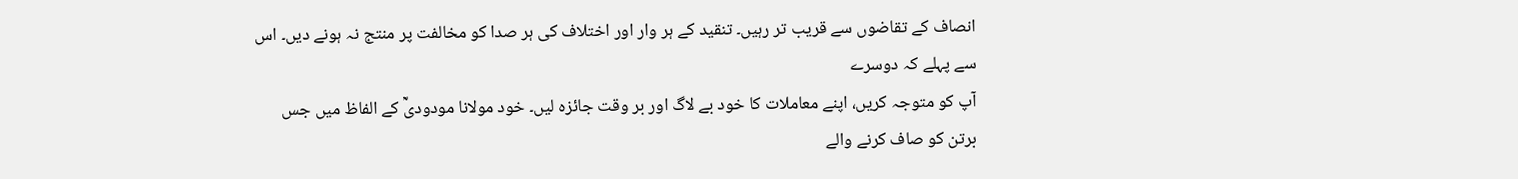انصاف کے تقاضوں سے قریب تر رہیں۔ تنقید کے ہر وار اور اختلاف کی ہر صدا کو مخالفت پر منتج نہ ہونے دیں۔ اس سے پہلے کہ دوسرے
آپ کو متوجہ کریں، اپنے معاملات کا خود بے لاگ اور بر وقت جائزہ لیں۔ خود مولانا مودودیؒ کے الفاظ میں جس برتن کو صاف کرنے والے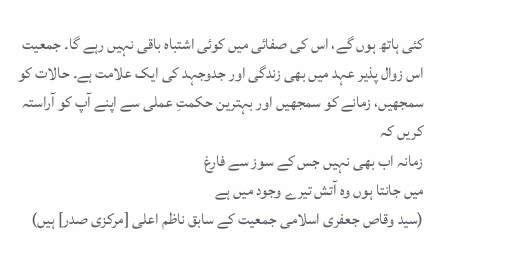کئی ہاتھ ہوں گے، اس کی صفائی میں کوئی اشتباہ باقی نہیں رہے گا۔ جمعیت اس زوال پذیر عہد میں بھی زندگی اور جدوجہد کی ایک علامت ہے۔ حالات کو سمجھیں، زمانے کو سمجھیں اور بہترین حکمتِ عملی سے اپنے آپ کو آراستہ کریں کہ
زمانہ اب بھی نہیں جس کے سوز سے فارغ
میں جانتا ہوں وہ آتش تیرے وجود میں ہے
(سید وقاص جعفری اسلامی جمعیت کے سابق ناظم اعلی [مرکزی صدر] ہیں)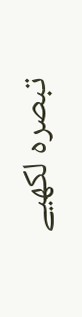تبصرہ لکھیے